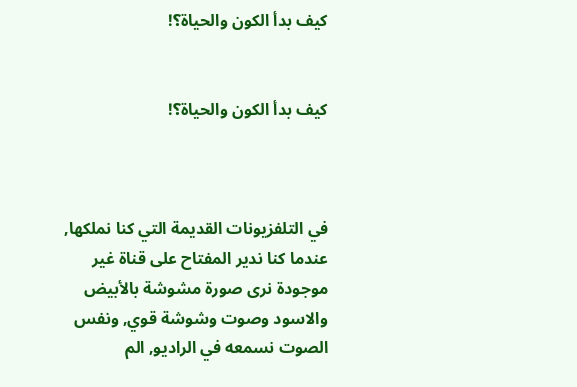كيف بدأ الكون والحياة؟!


كيف بدأ الكون والحياة؟!



في التلفزيونات القديمة التي كنا نملكها, عندما كنا ندير المفتاح على قناة غير موجودة نرى صورة مشوشة بالأبيض والاسود وصوت وشوشة قوي, ونفس الصوت نسمعه في الراديو, الم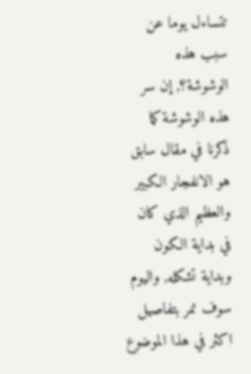تتساءل يوما عن سبب هذه الوشوشة؟, إن سر هذه الوشوشة كما ذكرنا في مقال سابق هو الانفجار الكبير والعظيم الذي كان في بداية الكون وبداية تشكله, واليوم سوف نمر بتفاصيل اكثر في هذا الموضوع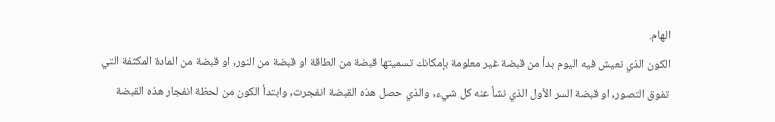الهام.
الكون الذي نعيش فيه اليوم بدأ من قبضة غير معلومة بإمكانك تسميتها قبضة من الطاقة او قبضة من النور, او قبضة من المادة المكثفة التي تفوق التصور, او قبضة السر الأول الذي نشأ عنه كل شيء, والذي حصل هذه القبضة انفجرت, وابتدأ الكون من لحظة انفجار هذه القبضة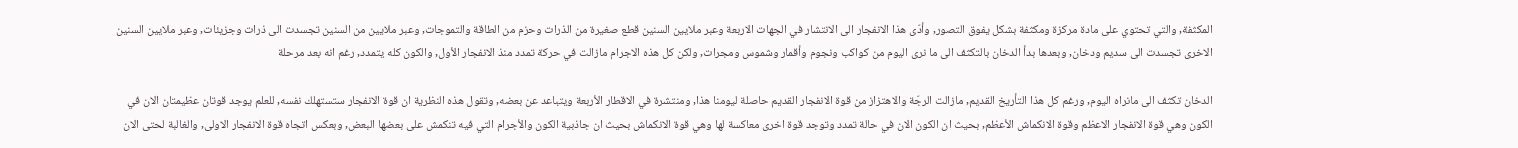المكثفة, والتي تحتوي على مادة مركزة ومكثفة بشكل يفوق التصور, وأدّى هذا الانفجار الى الانتشار في الجهات الاربعة وعبر ملايين السنين قطع صغيرة من الذرات وحزم من الطاقة والتموجات, وعبر ملايين من السنين تجسدت الى ذرات وجزيئات, وعبر ملايين السنين الاخرى تجسدت الى سديم ودخان, وبعدها بدأ الدخان بالتكثف الى ما نرى اليوم من كواكب ونجوم وأقمار وشموس ومجرات, ولكن كل هذه الاجرام مازالت في حركة تمدد منذ الانفجار الأول, والكون كله يتمدد, رغم انه بعد مرحلة

الدخان تكثف الى مانراه اليوم, ورغم كل هذا التأريخ القديم, مازالت الرجّة والاهتزاز من قوة الانفجار القديم حاصلة ليومنا هذا, ومنتشرة في الاقطار الأربعة ويتباعد عن بعضه, وتقول هذه النظرية ان قوة الانفجار ستستهلك نفسه, للعلم يوجد قوتان عظيمتان الان في الكون وهي قوة الانفجار الاعظم وقوة الانكماش الأعظم, بحيث ان الكون الان في حالة تمدد وتوجد قوة اخرى معاكسة لها وهي قوة الانكماش بحيث ان جاذبية الكون والأجرام التي فيه تنكمش على بعضها البعض, وبعكس اتجاه قوة الانفجار الاولى, والغالبة لحتى الان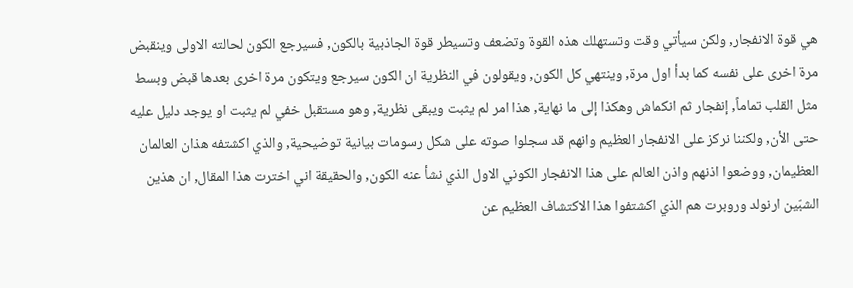هي قوة الانفجار, ولكن سيأتي وقت وتستهلك هذه القوة وتضعف وتسيطر قوة الجاذبية بالكون, فسيرجع الكون لحالته الاولى وينقبض مرة اخرى على نفسه كما بدأ اول مرة, وينتهي كل الكون, ويقولون في النظرية ان الكون سيرجع ويتكون مرة اخرى بعدها قبض وبسط مثل القلب تماماً, إنفجار ثم انكماش وهكذا إلى ما نهاية, هذا امر لم يثبت ويبقى نظرية, وهو مستقبل خفي لم يثبت او يوجد دليل عليه حتى الأن, ولكننا نركز على الانفجار العظيم وانهم قد سجلوا صوته على شكل رسومات بيانية توضيحية, والذي اكشتفه هذان العالمان العظيمان, ووضعوا اذنهم واذن العالم على هذا الانفجار الكوني الاول الذي نشأ عنه الكون, والحقيقة اني اخترت هذا المقال, ان هذين الشبّين ارنولد وروبرت هم الذي اكشتفوا هذا الاكتشاف العظيم عن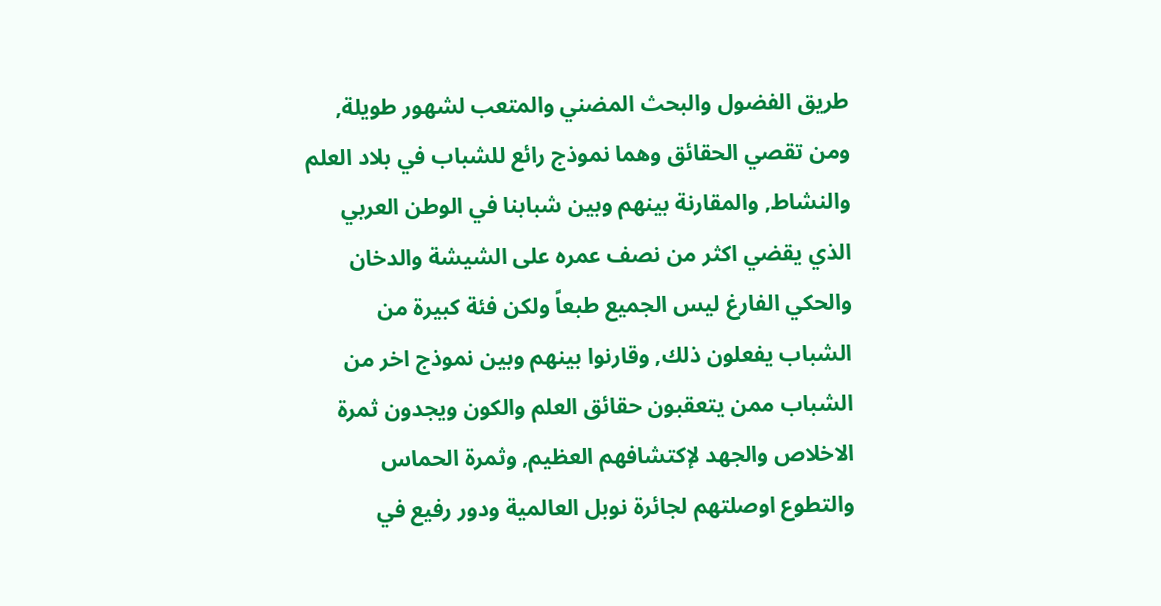طريق الفضول والبحث المضني والمتعب لشهور طويلة, ومن تقصي الحقائق وهما نموذج رائع للشباب في بلاد العلم والنشاط, والمقارنة بينهم وبين شبابنا في الوطن العربي الذي يقضي اكثر من نصف عمره على الشيشة والدخان والحكي الفارغ ليس الجميع طبعاً ولكن فئة كبيرة من الشباب يفعلون ذلك, وقارنوا بينهم وبين نموذج اخر من الشباب ممن يتعقبون حقائق العلم والكون ويجدون ثمرة الاخلاص والجهد لإكتشافهم العظيم, وثمرة الحماس والتطوع اوصلتهم لجائرة نوبل العالمية ودور رفيع في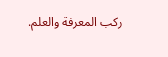ركب المعرفة والعلم.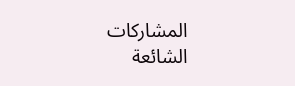المشاركات الشائعة